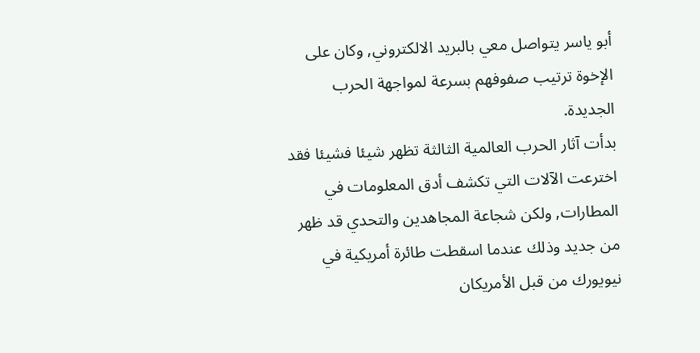أبو ياسر يتواصل معي بالبريد الالكتروني, وكان على الإخوة ترتيب صفوفهم بسرعة لمواجهة الحرب الجديدة.
بدأت آثار الحرب العالمية الثالثة تظهر شيئا فشيئا فقد اخترعت الآلات التي تكشف أدق المعلومات في المطارات, ولكن شجاعة المجاهدين والتحدي قد ظهر من جديد وذلك عندما اسقطت طائرة أمريكية في نيويورك من قبل الأمريكان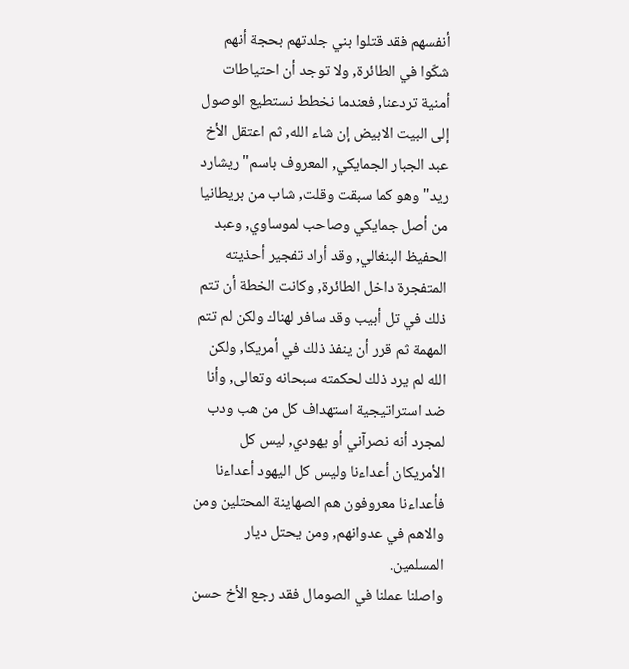أنفسهم فقد قتلوا بني جلدتهم بحجة أنهم شكّوا في الطائرة, ولا توجد أن احتياطات أمنية تردعنا, فعندما نخطط نستطيع الوصول إلى البيت الابيض إن شاء الله, ثم اعتقل الأخ عبد الجبار الجمايكي, المعروف باسم"ريشارد ريد"وهو كما سبقت وقلت, شاب من بريطانيا من أصل جمايكي وصاحب لموساوي, وعبد الحفيظ البنغالي, وقد أراد تفجير أحذيته المتفجرة داخل الطائرة, وكانت الخطة أن تتم ذلك في تل أبيب وقد سافر لهناك ولكن لم تتم المهمة ثم قرر أن ينفذ ذلك في أمريكا, ولكن الله لم يرد ذلك لحكمته سبحانه وتعالى, وأنا ضد استراتيجية استهداف كل من هب ودب لمجرد أنه نصرآني أو يهودي, ليس كل الأمريكان أعداءنا وليس كل اليهود أعداءنا فأعداءنا معروفون هم الصهاينة المحتلين ومن والاهم في عدوانهم, ومن يحتل ديار المسلمين.
واصلنا عملنا في الصومال فقد رجع الأخ حسن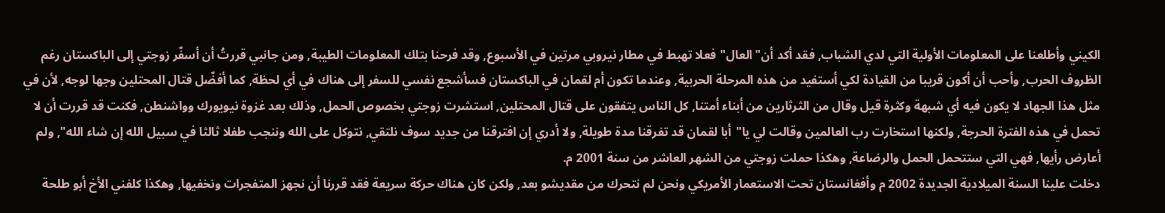الكيني وأطلعنا على المعلومات الأولية التي لدي الشباب, فقد أكد أن"العال"فعلا تهبط في مطار نيروبي مرتين في الأسبوع, وقد فرحنا بتلك المعلومات الطيبة, ومن جانبي قررتُ أن أسفّر زوجتي إلى الباكستان رغم الظروف الحرب, وأحب أن أكون قريبا من القيادة لكي أستفيد من هذه المرحلة الحربية, وعندما تكون أم لقمان في الباكستان فسأشجع نفسي للسفر إلى هناك في أي لحظة, كما أفضّل قتال المحتلين وجها لوجه, لأن في مثل هذا الجهاد لا يكون فيه أي شبهة وكثرة قيل وقال من الثرثارين من أبناء أمتنا, كل الناس يتفقون على قتال المحتلين, استشرت زوجتي بخصوص الحمل, وذلك بعد غزوة نيويورك وواشنطن, فكنت قد قررت أن لا تحمل في هذه الفترة الحرجة, ولكنها استخارت رب العالمين وقالت لي يا"أبا لقمان قد تفرقنا مدة طويلة, ولا أدري إن افترقنا من جديد سوف نلتقي, نتوكل على الله وننجب طفلا ثالثا في سبيل الله إن شاء الله", ولم أعارض رأيها, فهي التي ستتحمل الحمل والرضاعة, وهكذا حملت زوجتي من الشهر العاشر من سنة 2001 م.
دخلت علينا السنة الميلادية الجديدة 2002 م وأفغانستان تحت الاستعمار الأمريكي ونحن لم نتحرك من مقديشو بعد, ولكن كان هناك حركة سريعة فقد قررنا أن نجهز المتفجرات ونخفيها, وهكذا كلفني الأخ أبو طلحة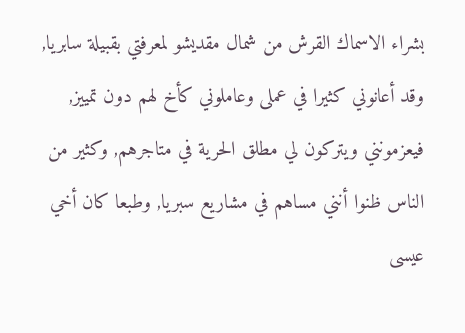بشراء الاسماك القرش من شمال مقديشو لمعرفتي بقبيلة سابريا, وقد أعانوني كثيرا في عملى وعاملوني كأخ لهم دون تمييز, فيعزمونني ويتركون لي مطلق الحرية في متاجرهم, وكثير من الناس ظنوا أنني مساهم في مشاريع سبريا, وطبعا كان أخي عيسى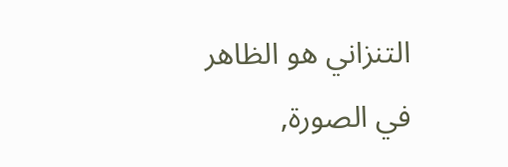التنزاني هو الظاهر في الصورة,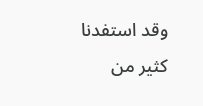وقد استفدنا كثير من